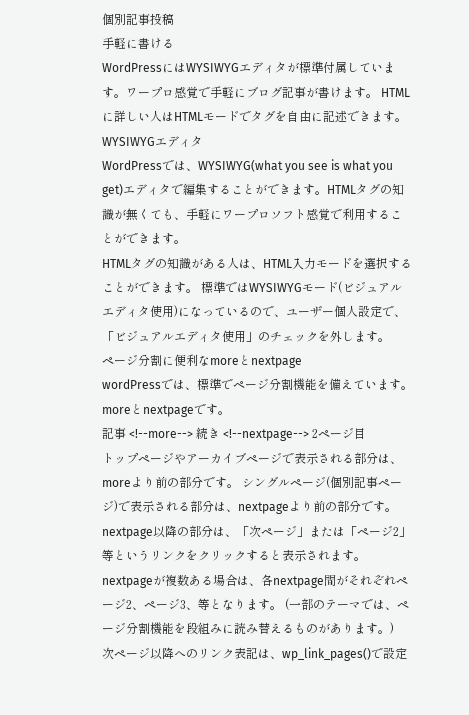個別記事投稿
手軽に書ける
WordPressにはWYSIWYGエディタが標準付属しています。ワープロ感覚で手軽にブログ記事が書けます。 HTMLに詳しい人はHTMLモードでタグを自由に記述できます。
WYSIWYGエディタ
WordPressでは、WYSIWYG(what you see is what you get)エディタで編集することができます。HTMLタグの知識が無くても、手軽にワープロソフト感覚で利用することができます。
HTMLタグの知識がある人は、HTML入力モードを選択することができます。 標準ではWYSIWYGモード(ビジュアルエディタ使用)になっているので、ユーザー個人設定で、「ビジュアルエディタ使用」のチェックを外します。
ページ分割に便利なmoreとnextpage
wordPressでは、標準でページ分割機能を備えています。 moreとnextpageです。
記事 <!--more--> 続き <!--nextpage--> 2ページ目
トップページやアーカイブページで表示される部分は、moreより前の部分です。 シングルページ(個別記事ページ)で表示される部分は、nextpageより前の部分です。 nextpage以降の部分は、「次ページ」または「ページ2」等というリンクをクリックすると表示されます。 nextpageが複数ある場合は、各nextpage間がそれぞれページ2、ページ3、等となります。 (一部のテーマでは、ページ分割機能を段組みに読み替えるものがあります。)
次ページ以降へのリンク表記は、wp_link_pages()で設定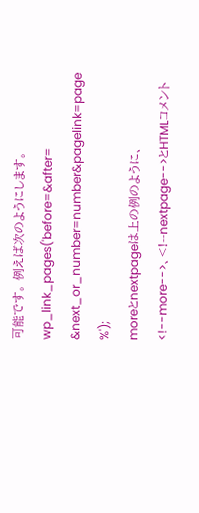可能です。 例えば次のようにします。
wp_link_pages('before=&after=
&next_or_number=number&pagelink=page %');
moreとnextpageは上の例のように、<!--more-->、<!--nextpage-->とHTMLコメント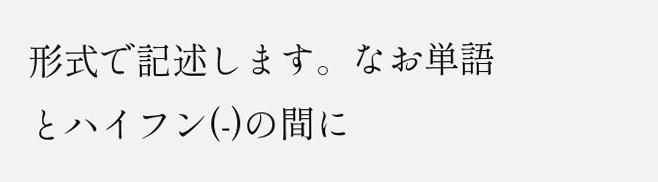形式で記述します。なお単語とハイフン(-)の間に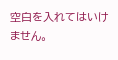空白を入れてはいけません。